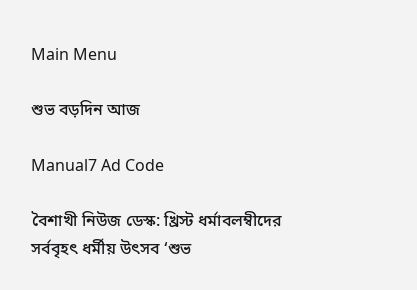Main Menu

শুভ বড়দিন আজ

Manual7 Ad Code

বৈশাখী নিউজ ডেস্ক: খ্রিস্ট ধর্মাবলম্বীদের সর্ববৃহৎ ধর্মীয় উৎসব ‘শুভ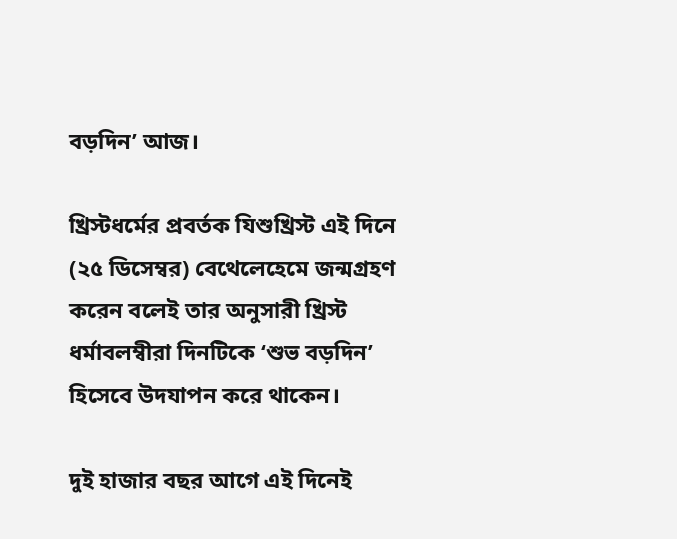বড়দিন’ আজ।

খ্রিস্টধর্মের প্রবর্তক যিশুখ্রিস্ট এই দিনে (২৫ ডিসেম্বর) বেথেলেহেমে জন্মগ্রহণ করেন বলেই তার অনুসারী খ্রিস্ট ধর্মাবলম্বীরা দিনটিকে ‘শুভ বড়দিন’ হিসেবে উদযাপন করে থাকেন।

দুই হাজার বছর আগে এই দিনেই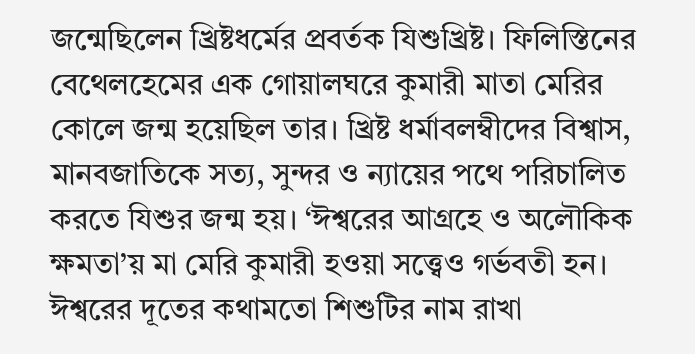জন্মেছিলেন খ্রিষ্টধর্মের প্রবর্তক যিশুখ্রিষ্ট। ফিলিস্তিনের বেথেলহেমের এক গোয়ালঘরে কুমারী মাতা মেরির কোলে জন্ম হয়েছিল তার। খ্রিষ্ট ধর্মাবলম্বীদের বিশ্বাস, মানবজাতিকে সত্য, সুন্দর ও ন্যায়ের পথে পরিচালিত করতে যিশুর জন্ম হয়। ‘ঈশ্বরের আগ্রহে ও অলৌকিক ক্ষমতা’য় মা মেরি কুমারী হওয়া সত্ত্বেও গর্ভবতী হন। ঈশ্বরের দূতের কথামতো শিশুটির নাম রাখা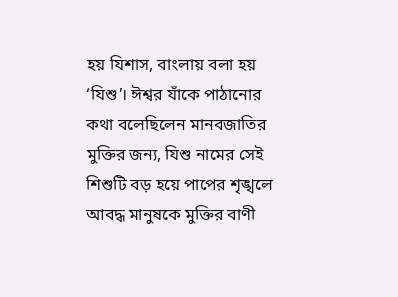হয় যিশাস, বাংলায় বলা হয় ‘যিশু’। ঈশ্বর যাঁকে পাঠানোর কথা বলেছিলেন মানবজাতির মুক্তির জন্য, যিশু নামের সেই শিশুটি বড় হয়ে পাপের শৃঙ্খলে আবদ্ধ মানুষকে মুক্তির বাণী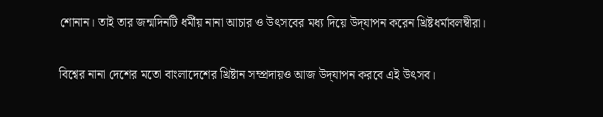শোনান। তাই তার জন্মদিনটি ধর্মীয় নানা আচার ও উৎসবের মধ্য দিয়ে উদ্‌যাপন করেন খ্রিষ্টধর্মাবলম্বীরা।

বিশ্বের নানা দেশের মতো বাংলাদেশের খ্রিষ্টান সম্প্রদায়ও আজ উদ্‌যাপন করবে এই উৎসব।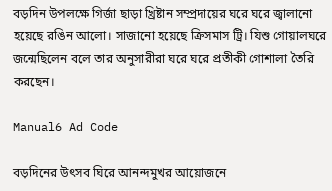বড়দিন উপলক্ষে গির্জা ছাড়া খ্রিষ্টান সম্প্রদায়ের ঘরে ঘরে জ্বালানো হয়েছে রঙিন আলো। সাজানো হয়েছে ক্রিসমাস ট্রি। যিশু গোয়ালঘরে জন্মেছিলেন বলে তার অনুসারীরা ঘরে ঘরে প্রতীকী গোশালা তৈরি করছেন।

Manual6 Ad Code

বড়দিনের উৎসব ঘিরে আনন্দমুখর আয়োজনে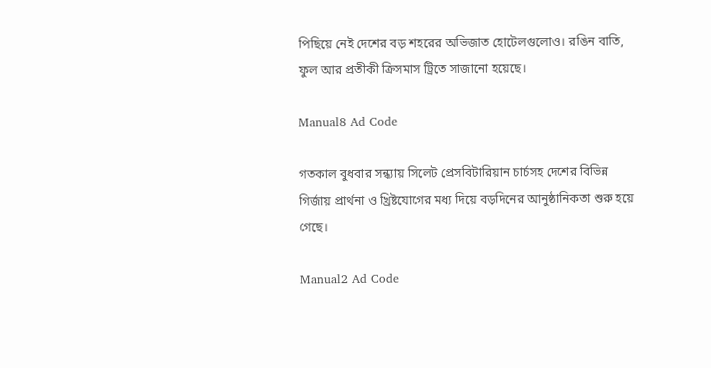পিছিয়ে নেই দেশের বড় শহরের অভিজাত হোটেলগুলোও। রঙিন বাতি, ফুল আর প্রতীকী ক্রিসমাস ট্রিতে সাজানো হয়েছে।

Manual8 Ad Code

গতকাল বুধবার সন্ধ্যায় সিলেট প্রেসবিটারিয়ান চার্চসহ দেশের বিভিন্ন গির্জায় প্রার্থনা ও খ্রিষ্টযোগের মধ্য দিয়ে বড়দিনের আনুষ্ঠানিকতা শুরু হয়ে গেছে।

Manual2 Ad Code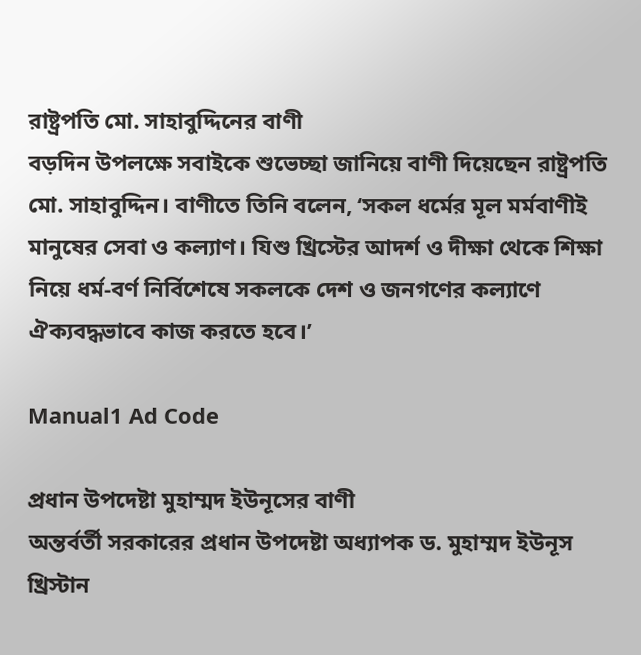রাষ্ট্রপতি মো. সাহাবুদ্দিনের বাণী
বড়দিন উপলক্ষে সবাইকে শুভেচ্ছা জানিয়ে বাণী দিয়েছেন রাষ্ট্রপতি মো. সাহাবুদ্দিন। বাণীতে তিনি বলেন, ‘সকল ধর্মের মূল মর্মবাণীই মানুষের সেবা ও কল্যাণ। যিশু খ্রিস্টের আদর্শ ও দীক্ষা থেকে শিক্ষা নিয়ে ধর্ম-বর্ণ নির্বিশেষে সকলকে দেশ ও জনগণের কল্যাণে ঐক্যবদ্ধভাবে কাজ করতে হবে।’

Manual1 Ad Code

প্রধান উপদেষ্টা মুহাম্মদ ইউনূসের বাণী
অন্তর্বর্তী সরকারের প্রধান উপদেষ্টা অধ্যাপক ড. মুহাম্মদ ইউনূস খ্রিস্টান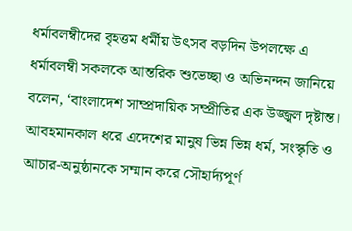ধর্মাবলম্বীদের বৃহত্তম ধর্মীয় উৎসব বড়দিন উপলক্ষে এ ধর্মাবলম্বী সকলকে আন্তরিক শুভেচ্ছা ও অভিনন্দন জানিয়ে বলেন, ‘বাংলাদেশ সাম্প্রদায়িক সম্প্রীতির এক উজ্জ্বল দৃষ্টান্ত। আবহমানকাল ধরে এদেশের মানুষ ভিন্ন ভিন্ন ধর্ম, সংস্কৃতি ও আচার-অনুষ্ঠানকে সম্মান করে সৌহার্দ্যপূর্ণ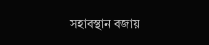সহাবস্থান বজায়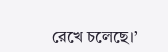রেখে চলেছে।’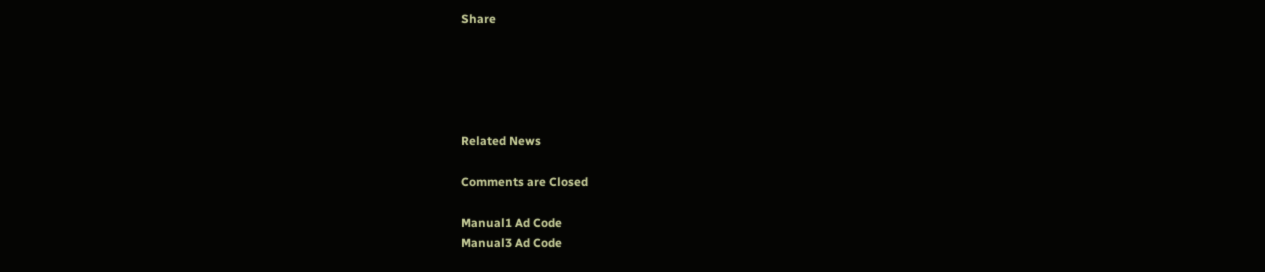Share





Related News

Comments are Closed

Manual1 Ad Code
Manual3 Ad Code